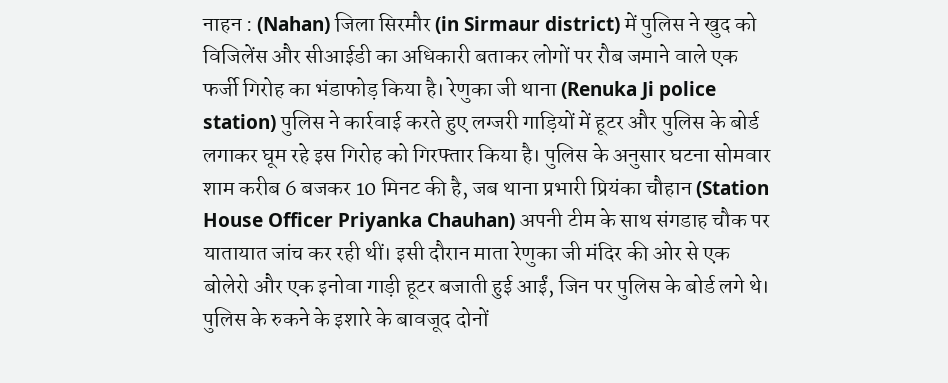नाहन : (Nahan) जिला सिरमौर (in Sirmaur district) में पुलिस ने खुद को विजिलेंस और सीआईडी का अधिकारी बताकर लोगों पर रौब जमाने वाले एक फर्जी गिरोह का भंडाफोड़ किया है। रेणुका जी थाना (Renuka Ji police station) पुलिस ने कार्रवाई करते हुए लग्जरी गाड़ियों में हूटर और पुलिस के बोर्ड लगाकर घूम रहे इस गिरोह को गिरफ्तार किया है। पुलिस के अनुसार घटना सोमवार शाम करीब 6 बजकर 10 मिनट की है, जब थाना प्रभारी प्रियंका चौहान (Station House Officer Priyanka Chauhan) अपनी टीम के साथ संगडाह चौक पर यातायात जांच कर रही थीं। इसी दौरान माता रेणुका जी मंदिर की ओर से एक बोलेरो और एक इनोवा गाड़ी हूटर बजाती हुई आईं, जिन पर पुलिस के बोर्ड लगे थे।
पुलिस के रुकने के इशारे के बावजूद दोनों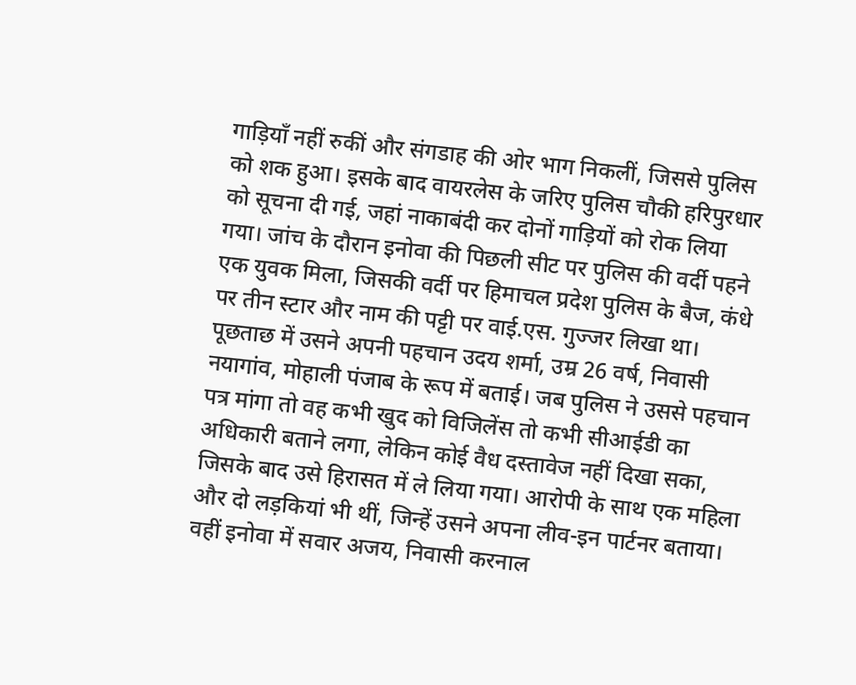गाड़ियाँ नहीं रुकीं और संगडाह की ओर भाग निकलीं, जिससे पुलिस को शक हुआ। इसके बाद वायरलेस के जरिए पुलिस चौकी हरिपुरधार को सूचना दी गई, जहां नाकाबंदी कर दोनों गाड़ियों को रोक लिया गया। जांच के दौरान इनोवा की पिछली सीट पर पुलिस की वर्दी पहने एक युवक मिला, जिसकी वर्दी पर हिमाचल प्रदेश पुलिस के बैज, कंधे पर तीन स्टार और नाम की पट्टी पर वाई.एस. गुज्जर लिखा था। पूछताछ में उसने अपनी पहचान उदय शर्मा, उम्र 26 वर्ष, निवासी नयागांव, मोहाली पंजाब के रूप में बताई। जब पुलिस ने उससे पहचान पत्र मांगा तो वह कभी खुद को विजिलेंस तो कभी सीआईडी का अधिकारी बताने लगा, लेकिन कोई वैध दस्तावेज नहीं दिखा सका, जिसके बाद उसे हिरासत में ले लिया गया। आरोपी के साथ एक महिला और दो लड़कियां भी थीं, जिन्हें उसने अपना लीव-इन पार्टनर बताया।
वहीं इनोवा में सवार अजय, निवासी करनाल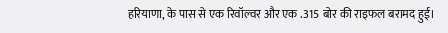हरियाणा, के पास से एक रिवॉल्वर और एक .315 बोर की राइफल बरामद हुई।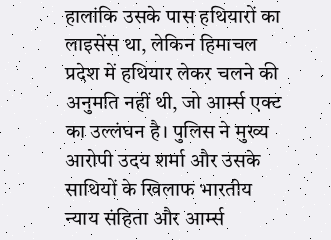हालांकि उसके पास हथियारों का लाइसेंस था, लेकिन हिमाचल प्रदेश में हथियार लेकर चलने की अनुमति नहीं थी, जो आर्म्स एक्ट का उल्लंघन है। पुलिस ने मुख्य आरोपी उदय शर्मा और उसके साथियों के खिलाफ भारतीय न्याय संहिता और आर्म्स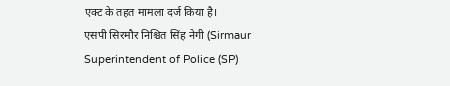एक्ट के तहत मामला दर्ज किया है।
एसपी सिरमौर निश्चित सिंह नेगी (Sirmaur Superintendent of Police (SP)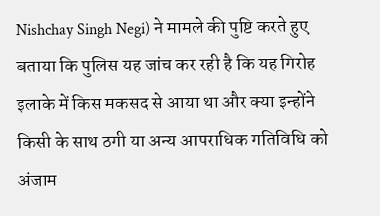Nishchay Singh Negi) ने मामले की पुष्टि करते हुए बताया कि पुलिस यह जांच कर रही है कि यह गिरोह इलाके में किस मकसद से आया था और क्या इन्होंने किसी के साथ ठगी या अन्य आपराधिक गतिविधि को अंजाम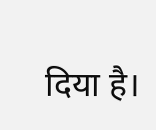दिया है।